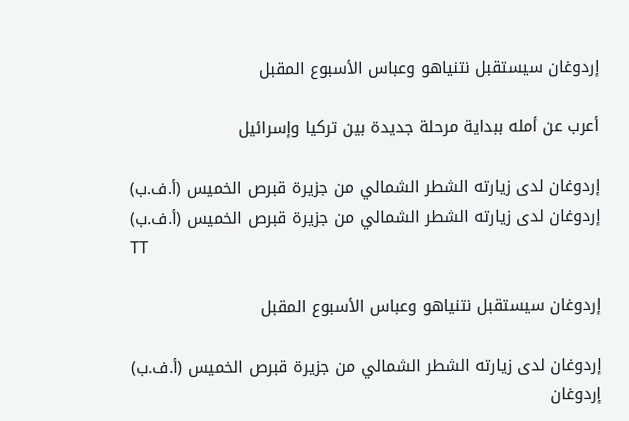إردوغان سيستقبل نتنياهو وعباس الأسبوع المقبل

أعرب عن أمله ببداية مرحلة جديدة بين تركيا وإسرائيل

إردوغان لدى زيارته الشطر الشمالي من جزيرة قبرص الخميس (أ.ف.ب)
إردوغان لدى زيارته الشطر الشمالي من جزيرة قبرص الخميس (أ.ف.ب)
TT

إردوغان سيستقبل نتنياهو وعباس الأسبوع المقبل

إردوغان لدى زيارته الشطر الشمالي من جزيرة قبرص الخميس (أ.ف.ب)
إردوغان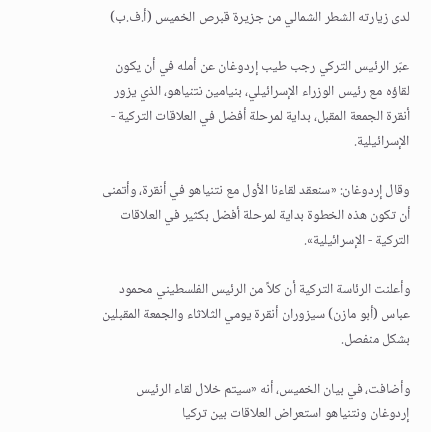لدى زيارته الشطر الشمالي من جزيرة قبرص الخميس (أ.ف.ب)

عبّر الرئيس التركي رجب طيب إردوغان عن أمله في أن يكون لقاؤه مع رئيس الوزراء الإسرائيلي، بنيامين نتنياهو، الذي يزور أنقرة الجمعة المقبل، بداية لمرحلة أفضل في العلاقات التركية - الإسرائيلية.

وقال إردوغان: «سنعقد لقاءنا الأول مع نتنياهو في أنقرة، وأتمنى أن تكون هذه الخطوة بداية لمرحلة أفضل بكثير في العلاقات التركية - الإسرائيلية».

وأعلنت الرئاسة التركية أن كلاً من الرئيس الفلسطيني محمود عباس (أبو مازن) سيزوران أنقرة يومي الثلاثاء والجمعة المقبلين بشكل منفصل.

وأضافت، في بيان الخميس، أنه «سيتم خلال لقاء الرئيس إردوغان ونتنياهو استعراض العلاقات بين تركيا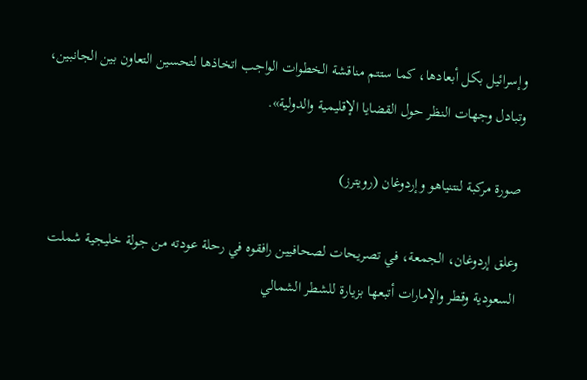وإسرائيل بكل أبعادها، كما ستتم مناقشة الخطوات الواجب اتخاذها لتحسين التعاون بين الجانبين، وتبادل وجهات النظر حول القضايا الإقليمية والدولية».

صورة مركبة لنتنياهو وإردوغان (رويترز)

وعلق إردوغان، الجمعة، في تصريحات لصحافيين رافقوه في رحلة عودته من جولة خليجية شملت السعودية وقطر والإمارات أتبعها بزيارة للشطر الشمالي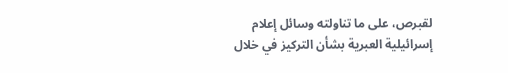لقبرص، على ما تناولته وسائل إعلام إسرائيلية العبرية بشأن التركيز في خلال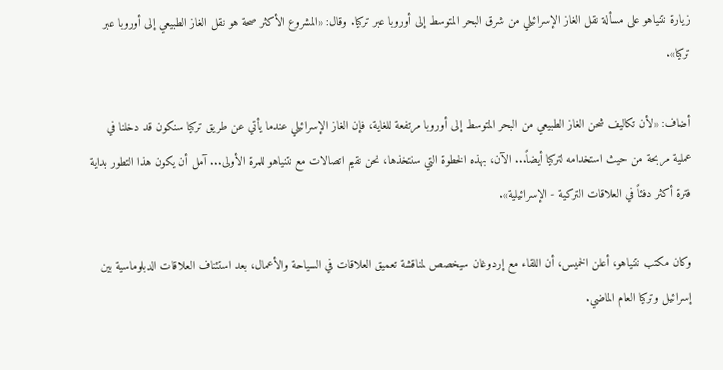زيارة نتنياهو على مسألة نقل الغاز الإسرائيلي من شرق البحر المتوسط إلى أوروبا عبر تركيا. وقال: «المشروع الأكثر صحة هو نقل الغاز الطبيعي إلى أوروبا عبر تركيا».

أضاف: «لأن تكاليف شحن الغاز الطبيعي من البحر المتوسط إلى أوروبا مرتفعة للغاية، فإن الغاز الإسرائيلي عندما يأتي عن طريق تركيا سنكون قد دخلنا في عملية مربحة من حيث استخدامه لتركيا أيضاً... الآن، بهذه الخطوة التي سنتخذها، نحن نقيم اتصالات مع نتنياهو للمرة الأولى... آمل أن يكون هذا التطور بداية فترة أكثر دفئاً في العلاقات التركية - الإسرائيلية».

وكان مكتب نتنياهو، أعلن الخميس، أن اللقاء مع إردوغان سيخصص لمناقشة تعميق العلاقات في السياحة والأعمال، بعد استئناف العلاقات الدبلوماسية بين إسرائيل وتركيا العام الماضي.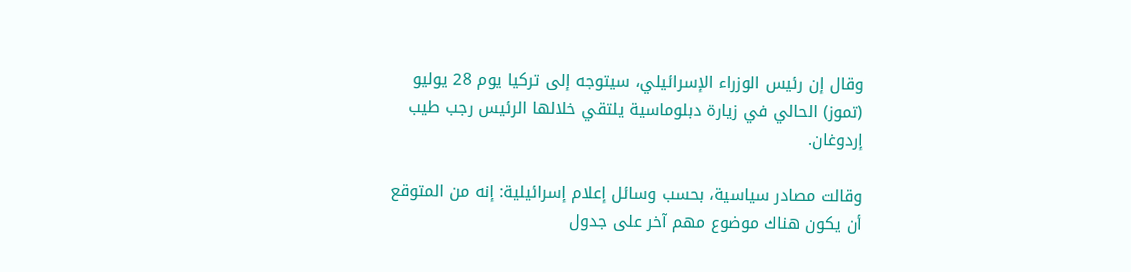وقال إن رئيس الوزراء الإسرائيلي، سيتوجه إلى تركيا يوم 28 يوليو (تموز) الحالي في زيارة دبلوماسية يلتقي خلالها الرئيس رجب طيب إردوغان.

وقالت مصادر سياسية، بحسب وسائل إعلام إسرائيلية: إنه من المتوقع أن يكون هناك موضوع مهم آخر على جدول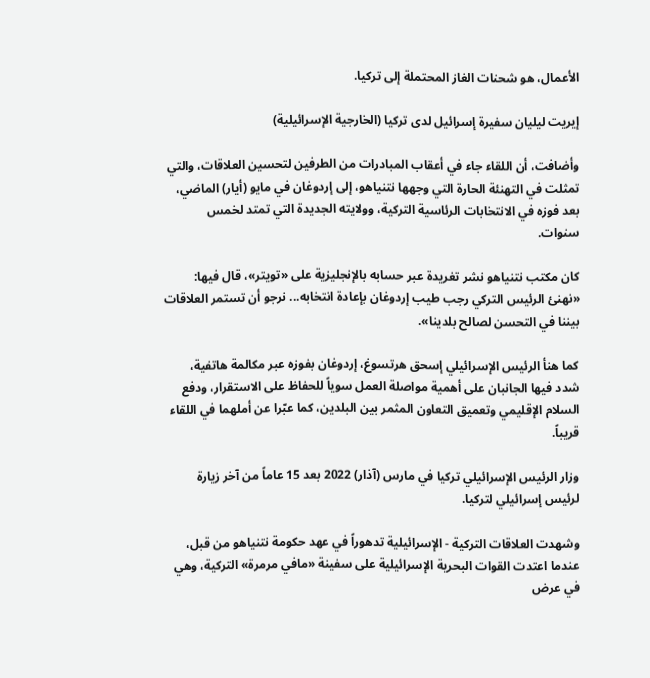الأعمال، هو شحنات الغاز المحتملة إلى تركيا.

إيريت ليليان سفيرة إسرائيل لدى تركيا (الخارجية الإسرائيلية)

وأضافت، أن اللقاء جاء في أعقاب المبادرات من الطرفين لتحسين العلاقات، والتي تمثلت في التهنئة الحارة التي وجهها نتنياهو، إلى إردوغان في مايو (أيار) الماضي، بعد فوزه في الانتخابات الرئاسية التركية، وولايته الجديدة التي تمتد لخمس سنوات.

كان مكتب نتنياهو نشر تغريدة عبر حسابه بالإنجليزية على «تويتر»، قال فيها: «نهنئ الرئيس التركي رجب طيب إردوغان بإعادة انتخابه... نرجو أن تستمر العلاقات بيننا في التحسن لصالح بلدينا».

كما هنأ الرئيس الإسرائيلي إسحق هرتسوغ، إردوغان بفوزه عبر مكالمة هاتفية، شدد فيها الجانبان على أهمية مواصلة العمل سوياً للحفاظ على الاستقرار، ودفع السلام الإقليمي وتعميق التعاون المثمر بين البلدين، كما عبّرا عن أملهما في اللقاء قريباً.

وزار الرئيس الإسرائيلي تركيا في مارس (آذار) 2022 بعد 15 عاماً من آخر زيارة لرئيس إسرائيلي لتركيا.

وشهدت العلاقات التركية - الإسرائيلية تدهوراً في عهد حكومة نتنياهو من قبل، عندما اعتدت القوات البحرية الإسرائيلية على سفينة «مافي مرمرة» التركية، وهي في عرض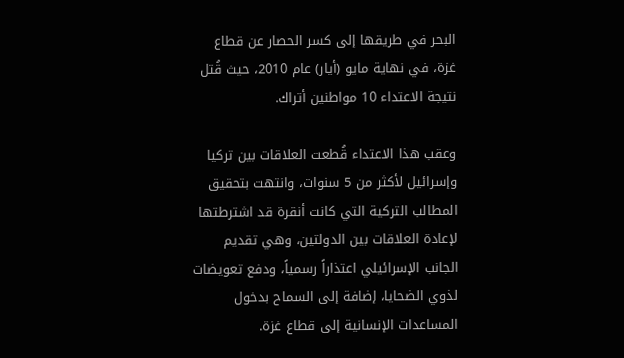البحر في طريقها إلى كسر الحصار عن قطاع غزة، في نهاية مايو (أيار) عام 2010، حيث قُتل نتيجة الاعتداء 10 مواطنين أتراك.

وعقب هذا الاعتداء قُطعت العلاقات بين تركيا وإسرائيل لأكثر من 5 سنوات، وانتهت بتحقيق المطالب التركية التي كانت أنقرة قد اشترطتها لإعادة العلاقات بين الدولتين، وهي تقديم الجانب الإسرائيلي اعتذاراً رسمياً، ودفع تعويضات لذوي الضحايا، إضافة إلى السماح بدخول المساعدات الإنسانية إلى قطاع غزة.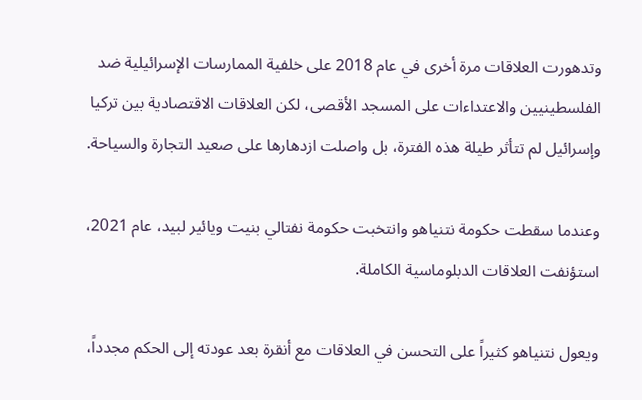وتدهورت العلاقات مرة أخرى في عام 2018 على خلفية الممارسات الإسرائيلية ضد الفلسطينيين والاعتداءات على المسجد الأقصى، لكن العلاقات الاقتصادية بين تركيا وإسرائيل لم تتأثر طيلة هذه الفترة، بل واصلت ازدهارها على صعيد التجارة والسياحة.

وعندما سقطت حكومة نتنياهو وانتخبت حكومة نفتالي بنيت ويائير لبيد، عام 2021، استؤنفت العلاقات الدبلوماسية الكاملة.

ويعول نتنياهو كثيراً على التحسن في العلاقات مع أنقرة بعد عودته إلى الحكم مجدداً،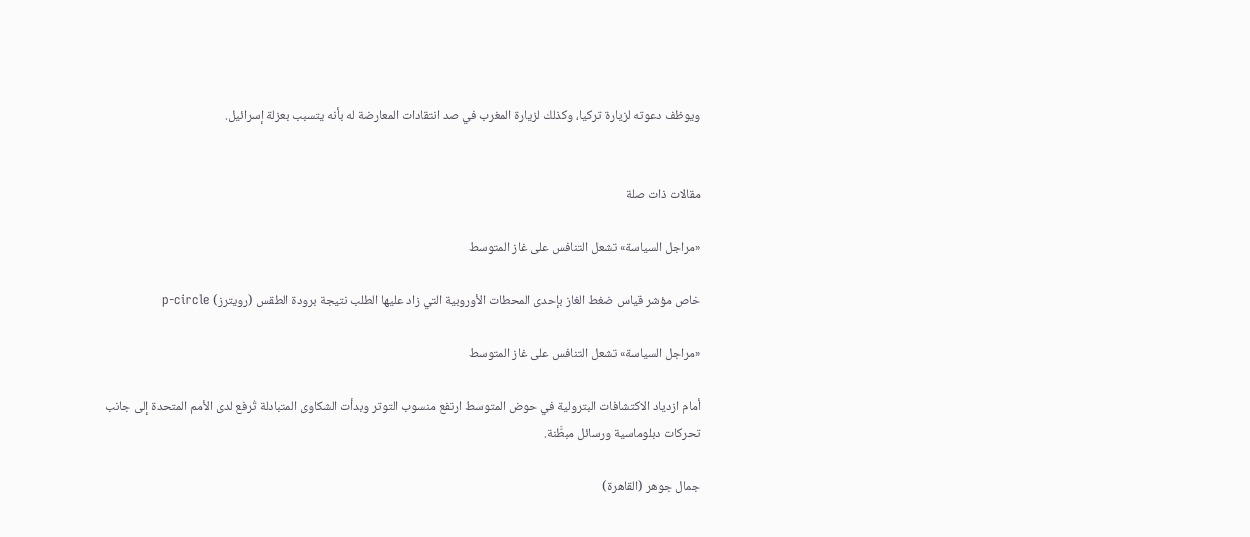ويوظف دعوته لزيارة تركيا، وكذلك لزيارة المغرب في صد انتقادات المعارضة له بأنه يتسبب بعزلة إسرائيل.


مقالات ذات صلة

«مراجل السياسة» تشعل التنافس على غاز المتوسط

خاص مؤشر قياس ضغط الغاز بإحدى المحطات الأوروبية التي زاد عليها الطلب نتيجة برودة الطقس (رويترز) p-circle

«مراجل السياسة» تشعل التنافس على غاز المتوسط

أمام ازدياد الاكتشافات البترولية في حوض المتوسط ارتفع منسوب التوتر وبدأت الشكاوى المتبادلة تُرفع لدى الأمم المتحدة إلى جانب تحركات دبلوماسية ورسائل مبطَّنة.

جمال جوهر (القاهرة)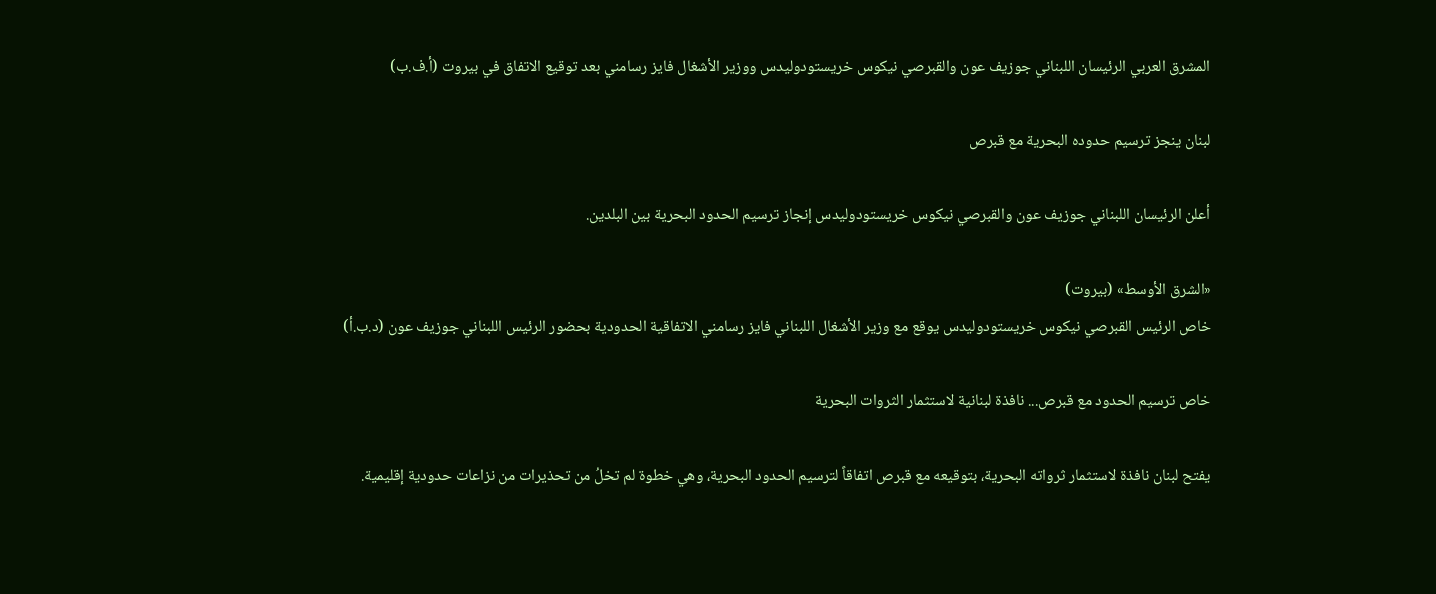المشرق العربي الرئيسان اللبناني جوزيف عون والقبرصي نيكوس خريستودوليدس ووزير الأشغال فايز رسامني بعد توقيع الاتفاق في بيروت (أ.ف.ب)

لبنان ينجز ترسيم حدوده البحرية مع قبرص

أعلن الرئيسان اللبناني جوزيف عون والقبرصي نيكوس خريستودوليدس إنجاز ترسيم الحدود البحرية بين البلدين.

«الشرق الأوسط» (بيروت)
خاص الرئيس القبرصي نيكوس خريستودوليدس يوقع مع وزير الأشغال اللبناني فايز رسامني الاتفاقية الحدودية بحضور الرئيس اللبناني جوزيف عون (د.ب.أ)

خاص ترسيم الحدود مع قبرص... نافذة لبنانية لاستثمار الثروات البحرية

يفتح لبنان نافذة لاستثمار ثرواته البحرية، بتوقيعه مع قبرص اتفاقاً لترسيم الحدود البحرية، وهي خطوة لم تخلُ من تحذيرات من نزاعات حدودية إقليمية.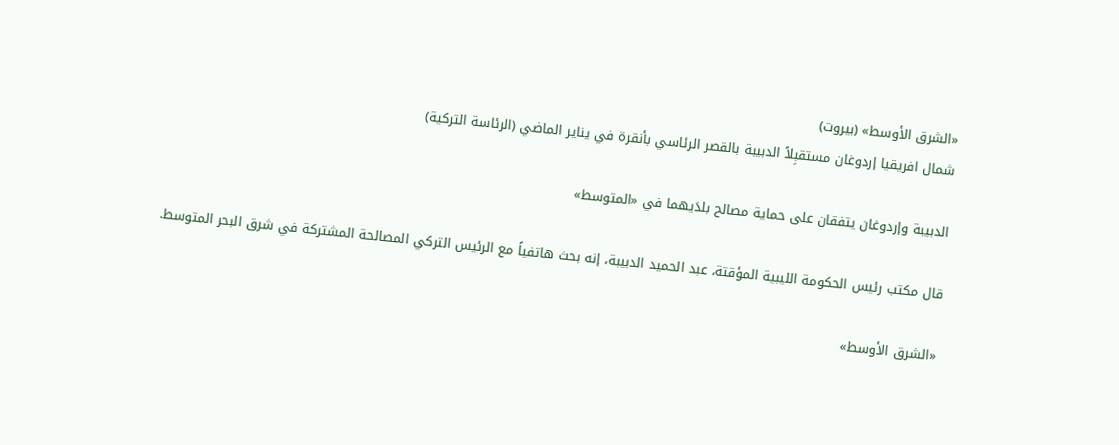«الشرق الأوسط» (بيروت)
شمال افريقيا إردوغان مستقبِلاً الدبيبة بالقصر الرئاسي بأنقرة في يناير الماضي (الرئاسة التركية)

الدبيبة وإردوغان يتفقان على حماية مصالح بلدَيهما في «المتوسط»

قال مكتب رئيس الحكومة الليبية المؤقتة، عبد الحميد الدبيبة، إنه بحث هاتفياً مع الرئيس التركي المصالحة المشتركة في شرق البحر المتوسط.

«الشرق الأوسط»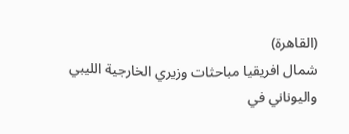(القاهرة)
شمال افريقيا مباحثات وزيري الخارجية الليبي واليوناني في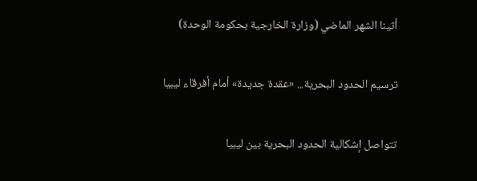أثينا الشهر الماضي (وزارة الخارجية بحكومة الوحدة)

ترسيم الحدود البحرية... «عقدة جديدة» أمام أفرقاء ليبيا

تتواصل إشكالية الحدود البحرية بين ليبيا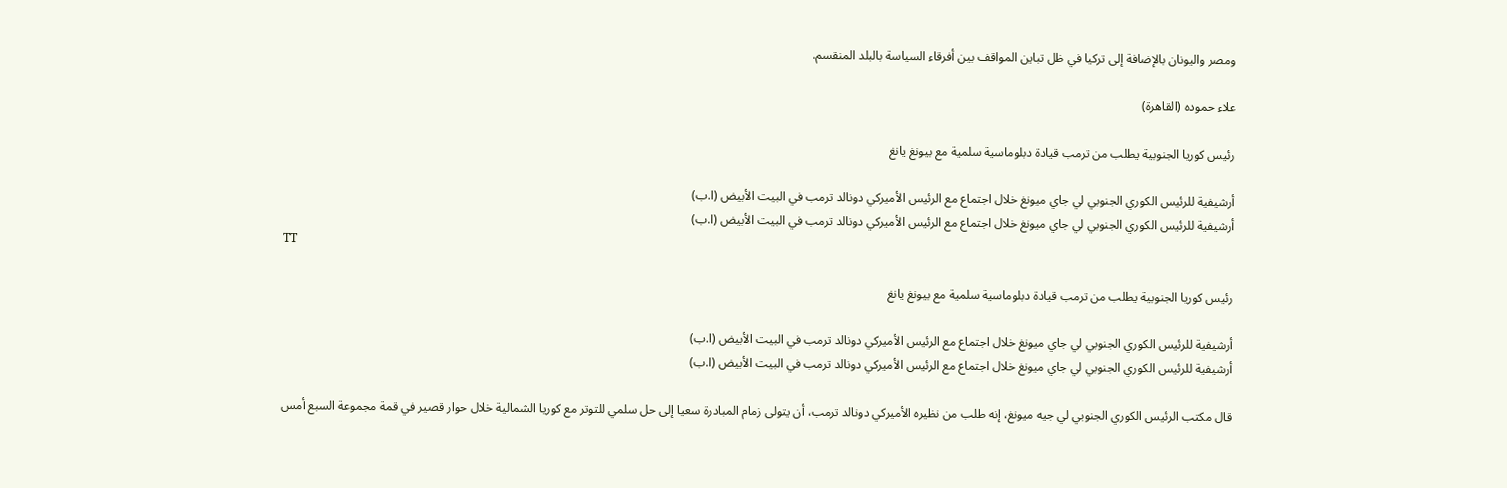ومصر واليونان بالإضافة إلى تركيا في ظل تباين المواقف بين أفرقاء السياسة بالبلد المنقسم.

علاء حموده (القاهرة)

رئيس كوريا الجنوبية يطلب من ترمب قيادة دبلوماسية سلمية مع بيونغ يانغ

أرشيفية للرئيس الكوري الجنوبي لي جاي ميونغ خلال اجتماع مع الرئيس الأميركي دونالد ترمب في البيت الأبيض (ا.ب)
أرشيفية للرئيس الكوري الجنوبي لي جاي ميونغ خلال اجتماع مع الرئيس الأميركي دونالد ترمب في البيت الأبيض (ا.ب)
TT

رئيس كوريا الجنوبية يطلب من ترمب قيادة دبلوماسية سلمية مع بيونغ يانغ

أرشيفية للرئيس الكوري الجنوبي لي جاي ميونغ خلال اجتماع مع الرئيس الأميركي دونالد ترمب في البيت الأبيض (ا.ب)
أرشيفية للرئيس الكوري الجنوبي لي جاي ميونغ خلال اجتماع مع الرئيس الأميركي دونالد ترمب في البيت الأبيض (ا.ب)

قال ‌مكتب الرئيس الكوري الجنوبي لي جيه ميونغ، إنه طلب من نظيره الأميركي دونالد ترمب، أن يتولى زمام المبادرة سعيا إلى حل سلمي للتوتر مع كوريا الشمالية خلال حوار قصير في قمة مجموعة السبع أمس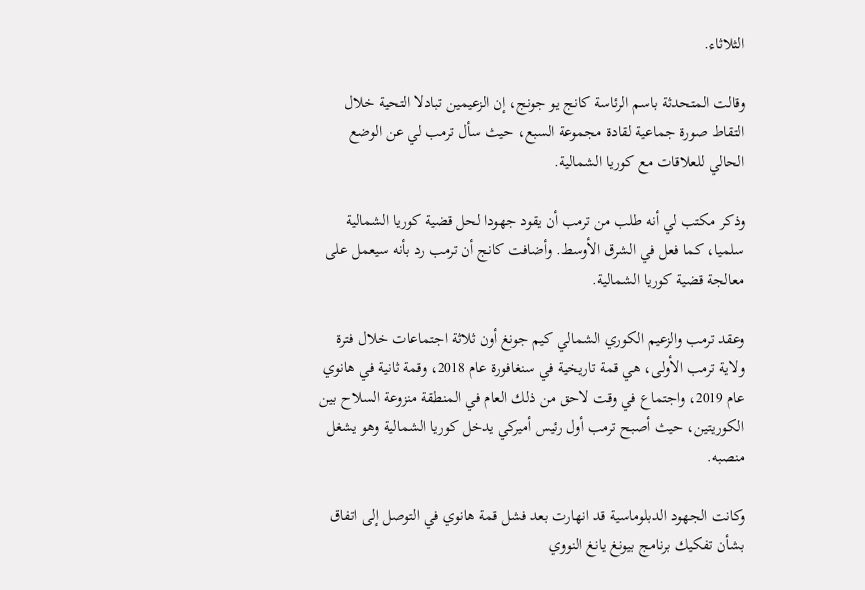الثلاثاء.

وقالت المتحدثة باسم الرئاسة كانج يو جونج، إن الزعيمين تبادلا التحية خلال التقاط صورة جماعية لقادة مجموعة السبع، حيث سأل ترمب لي ‌عن الوضع الحالي ‌للعلاقات مع كوريا الشمالية.

وذكر ‌مكتب لي أنه طلب من ترمب أن يقود جهودا لحل قضية كوريا الشمالية سلميا، كما فعل في الشرق الأوسط. وأضافت كانج أن ترمب رد بأنه سيعمل على معالجة قضية كوريا الشمالية.

وعقد ترمب والزعيم الكوري الشمالي كيم جونغ أون ثلاثة اجتماعات خلال فترة ولاية ترمب ‌الأولى، هي قمة ‌تاريخية في سنغافورة عام 2018، وقمة ثانية في ‌هانوي عام 2019، واجتماع في وقت ‌لاحق من ذلك العام في المنطقة منزوعة السلاح بين الكوريتين، حيث أصبح ترمب أول رئيس أميركي يدخل كوريا الشمالية وهو يشغل منصبه.

وكانت الجهود الدبلوماسية ‌قد انهارت بعد فشل قمة هانوي في التوصل إلى اتفاق بشأن تفكيك برنامج بيونغ يانغ النووي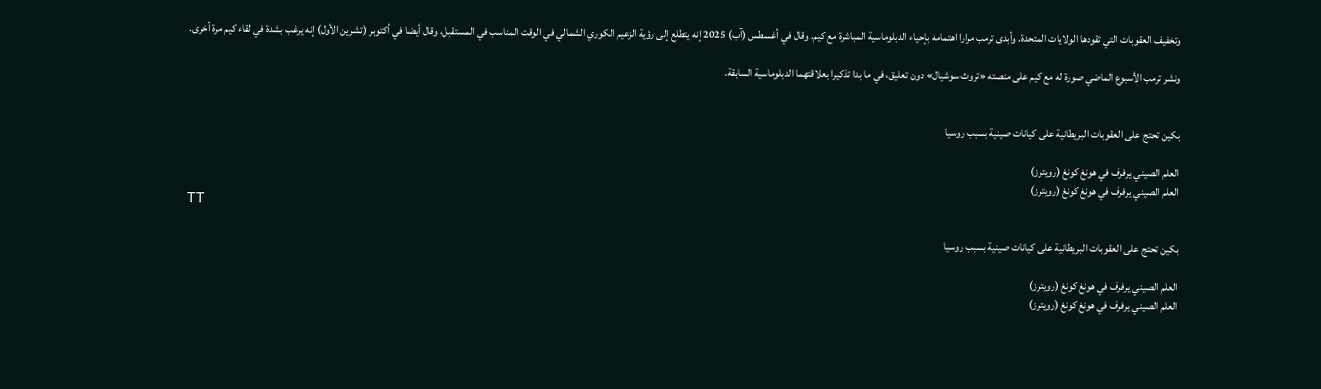وتخفيف العقوبات التي تقودها الولايات المتحدة. وأبدى ترمب مرارا اهتمامه بإحياء الدبلوماسية المباشرة مع كيم. وقال في أغسطس (آب) 2025 إنه يتطلع إلى رؤية الزعيم الكوري الشمالي في الوقت المناسب في المستقبل، وقال أيضا في أكتوبر (تشرين الأول) إنه يرغب بشدة في لقاء كيم مرة أخرى.

ونشر ترمب الأسبوع الماضي صورة له مع كيم على منصته «تروث سوشيال» دون تعليق، في ما بدا تذكيرا بعلاقتهما الدبلوماسية السابقة.


بكين تحتج على العقوبات البريطانية على كيانات صينية بسبب روسيا

العلم الصيني يرفرف في هونغ كونغ (رويترز)
العلم الصيني يرفرف في هونغ كونغ (رويترز)
TT

بكين تحتج على العقوبات البريطانية على كيانات صينية بسبب روسيا

العلم الصيني يرفرف في هونغ كونغ (رويترز)
العلم الصيني يرفرف في هونغ كونغ (رويترز)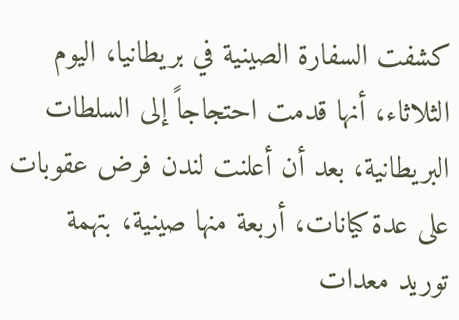كشفت السفارة الصينية في بريطانيا، اليوم الثلاثاء، أنها قدمت احتجاجاً إلى السلطات البريطانية، بعد أن أعلنت لندن فرض عقوبات على عدة كيانات، أربعة منها صينية، بتهمة توريد معدات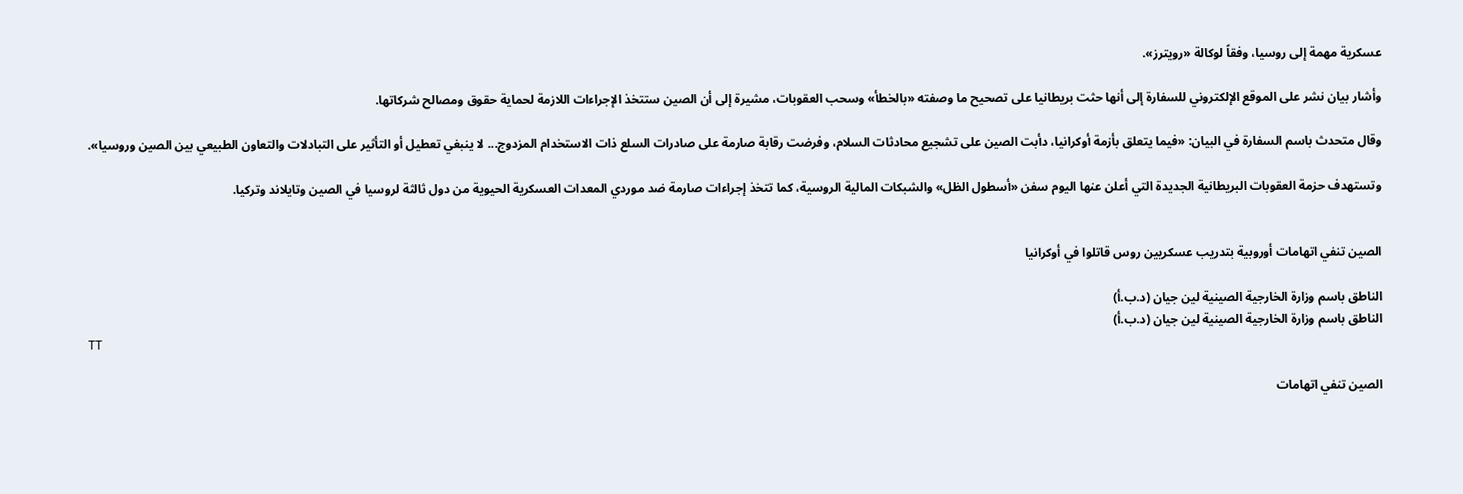عسكرية ‌مهمة إلى ‌روسيا، وفقاً لوكالة «رويترز».

وأشار بيان نشر ‌على الموقع الإلكتروني للسفارة إلى أنها حثت بريطانيا على تصحيح ما وصفته «بالخطأ» وسحب العقوبات، مشيرة إلى أن الصين ستتخذ الإجراءات اللازمة لحماية حقوق ومصالح شركاتها.

وقال ‌متحدث ‌باسم السفارة في البيان: «فيما يتعلق ‌بأزمة أوكرانيا، دأبت الصين ‌على تشجيع محادثات السلام، وفرضت رقابة صارمة على صادرات السلع ذات الاستخدام المزدوج... لا ينبغي تعطيل أو التأثير على التبادلات والتعاون الطبيعي بين الصين وروسيا».

وتستهدف حزمة العقوبات البريطانية الجديدة التي أعلن عنها اليوم سفن «أسطول الظل» والشبكات المالية الروسية، كما تتخذ إجراءات صارمة ضد موردي المعدات العسكرية الحيوية من دول ثالثة لروسيا في الصين وتايلاند وتركيا.


الصين تنفي اتهامات أوروبية بتدريب عسكريين روس قاتلوا في أوكرانيا

الناطق باسم وزارة الخارجية الصينية لين جيان (د.ب.أ)
الناطق باسم وزارة الخارجية الصينية لين جيان (د.ب.أ)
TT

الصين تنفي اتهامات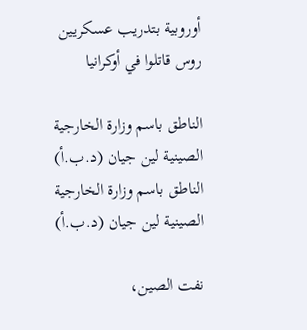أوروبية بتدريب عسكريين روس قاتلوا في أوكرانيا

الناطق باسم وزارة الخارجية الصينية لين جيان (د.ب.أ)
الناطق باسم وزارة الخارجية الصينية لين جيان (د.ب.أ)

نفت الصين،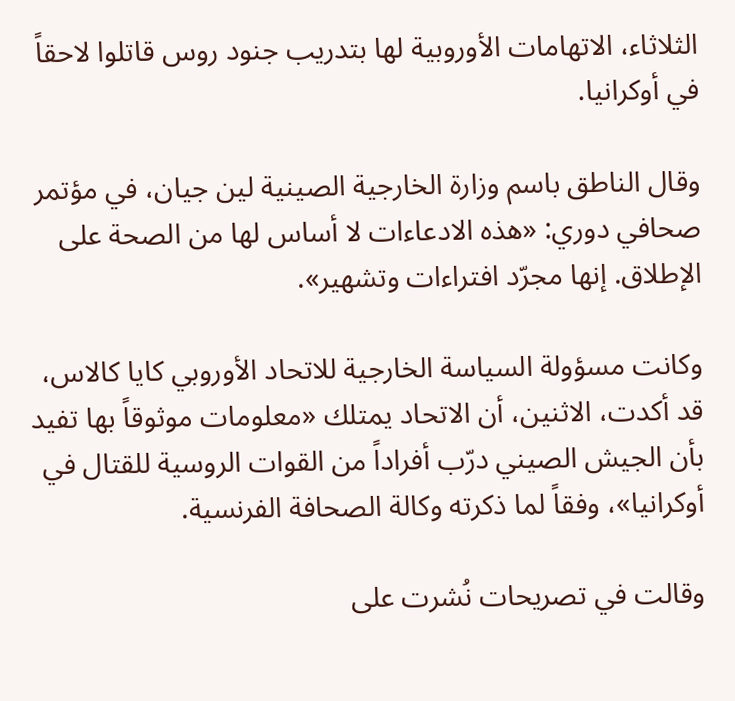الثلاثاء، الاتهامات الأوروبية لها بتدريب جنود روس قاتلوا لاحقاً في أوكرانيا.

وقال الناطق باسم وزارة الخارجية الصينية لين جيان، في مؤتمر صحافي دوري: «هذه الادعاءات لا أساس لها من الصحة على الإطلاق. إنها مجرّد افتراءات وتشهير».

وكانت مسؤولة السياسة الخارجية للاتحاد الأوروبي كايا كالاس، قد أكدت، الاثنين، أن الاتحاد يمتلك «معلومات موثوقاً بها تفيد بأن الجيش الصيني درّب أفراداً من القوات الروسية للقتال في أوكرانيا»، وفقاً لما ذكرته وكالة الصحافة الفرنسية.

وقالت في تصريحات نُشرت على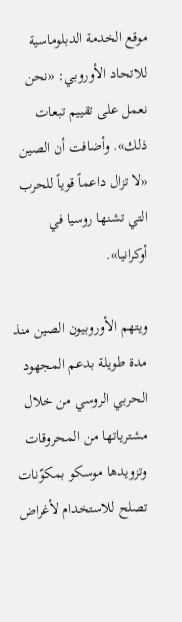موقع الخدمة الدبلوماسية للاتحاد الأوروبي: «نحن نعمل على تقييم تبعات ذلك». وأضافت أن الصين «لا تزال داعماً قوياً للحرب التي تشنها روسيا في أوكرانيا».

ويتهم الأوروبيون الصين منذ مدة طويلة بدعم المجهود الحربي الروسي من خلال مشترياتها من المحروقات وتزويدها موسكو بمكوّنات تصلح للاستخدام لأغراض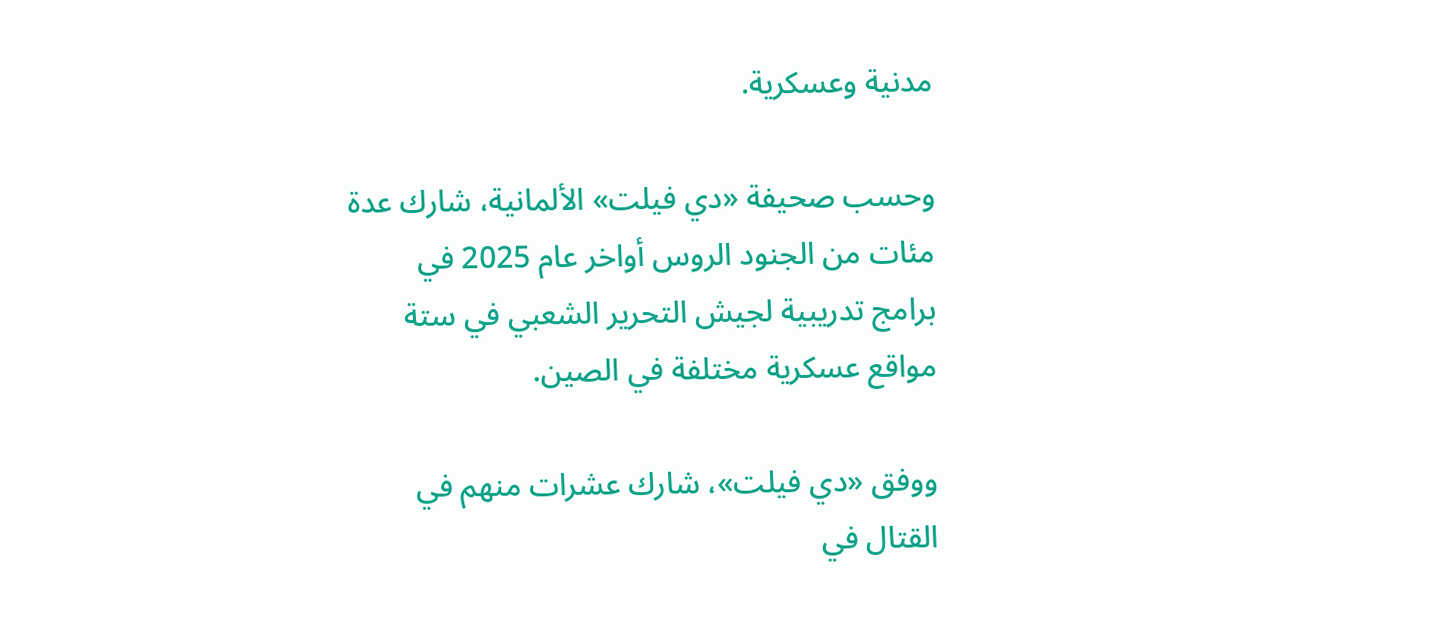مدنية وعسكرية.

وحسب صحيفة «دي فيلت» الألمانية، شارك عدة مئات من الجنود الروس أواخر عام 2025 في برامج تدريبية لجيش التحرير الشعبي في ستة مواقع عسكرية مختلفة في الصين.

ووفق «دي فيلت»، شارك عشرات منهم في القتال في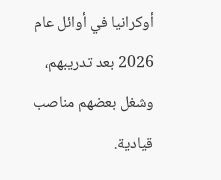أوكرانيا في أوائل عام 2026 بعد تدريبهم، وشغل بعضهم مناصب قيادية.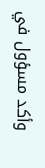وأكد مسؤول في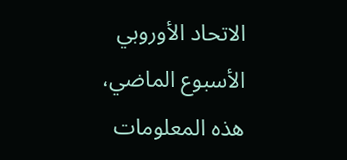الاتحاد الأوروبي الأسبوع الماضي، هذه المعلومات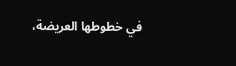في خطوطها العريضة،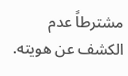مشترطاً عدم الكشف عن هويته.